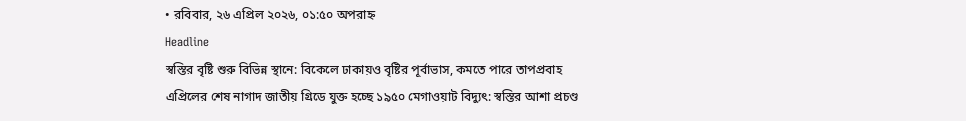• রবিবার, ২৬ এপ্রিল ২০২৬, ০১:৫০ অপরাহ্ন
Headline
স্বস্তির বৃষ্টি শুরু বিভিন্ন স্থানে: বিকেলে ঢাকায়ও বৃষ্টির পূর্বাভাস, কমতে পারে তাপপ্রবাহ এপ্রিলের শেষ নাগাদ জাতীয় গ্রিডে যুক্ত হচ্ছে ১৯৫০ মেগাওয়াট বিদ্যুৎ: স্বস্তির আশা প্রচণ্ড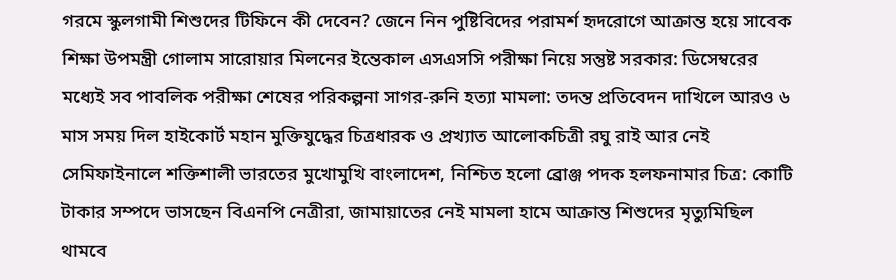গরমে স্কুলগামী শিশুদের টিফিনে কী দেবেন? জেনে নিন পুষ্টিবিদের পরামর্শ হৃদরোগে আক্রান্ত হয়ে সাবেক শিক্ষা উপমন্ত্রী গোলাম সারোয়ার মিলনের ইন্তেকাল এসএসসি পরীক্ষা নিয়ে সন্তুষ্ট সরকার: ডিসেম্বরের মধ্যেই সব পাবলিক পরীক্ষা শেষের পরিকল্পনা সাগর-রুনি হত্যা মামলা: তদন্ত প্রতিবেদন দাখিলে আরও ৬ মাস সময় দিল হাইকোর্ট মহান মুক্তিযুদ্ধের চিত্রধারক ও প্রখ্যাত আলোকচিত্রী রঘু রাই আর নেই সেমিফাইনালে শক্তিশালী ভারতের মুখোমুখি বাংলাদেশ, নিশ্চিত হলো ব্রোঞ্জ পদক হলফনামার চিত্র: কোটি টাকার সম্পদে ভাসছেন বিএনপি নেত্রীরা, জামায়াতের নেই মামলা হামে আক্রান্ত শিশুদের মৃত্যুমিছিল থামবে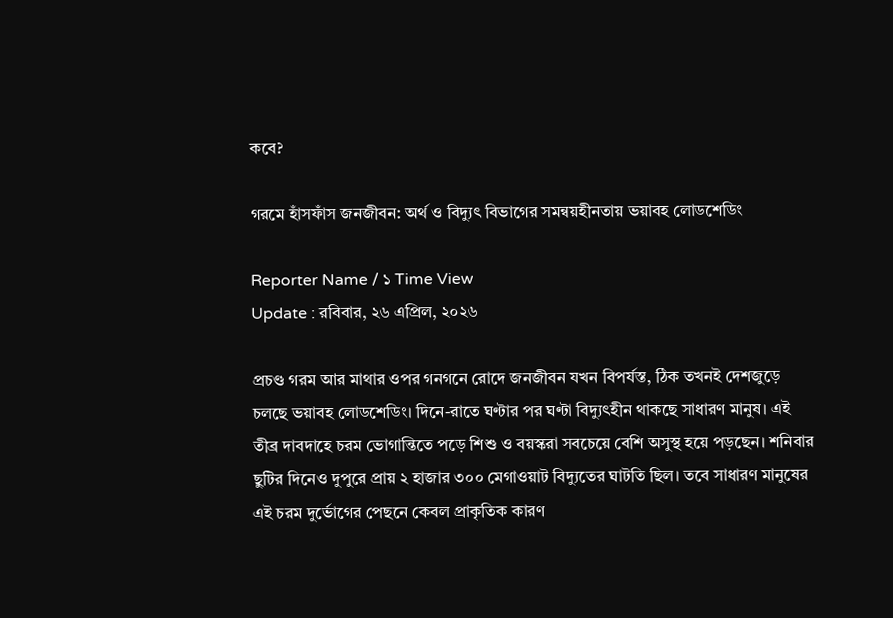কবে?

গরমে হাঁসফাঁস জনজীবন: অর্থ ও বিদ্যুৎ বিভাগের সমন্বয়হীনতায় ভয়াবহ লোডশেডিং

Reporter Name / ১ Time View
Update : রবিবার, ২৬ এপ্রিল, ২০২৬

প্রচণ্ড গরম আর মাথার ওপর গনগনে রোদে জনজীবন যখন বিপর্যস্ত, ঠিক তখনই দেশজুড়ে চলছে ভয়াবহ লোডশেডিং। দিনে-রাতে ঘণ্টার পর ঘণ্টা বিদ্যুৎহীন থাকছে সাধারণ মানুষ। এই তীব্র দাবদাহে চরম ভোগান্তিতে পড়ে শিশু ও বয়স্করা সবচেয়ে বেশি অসুস্থ হয়ে পড়ছেন। শনিবার ছুটির দিনেও দুপুরে প্রায় ২ হাজার ৩০০ মেগাওয়াট বিদ্যুতের ঘাটতি ছিল। তবে সাধারণ মানুষের এই চরম দুর্ভোগের পেছনে কেবল প্রাকৃতিক কারণ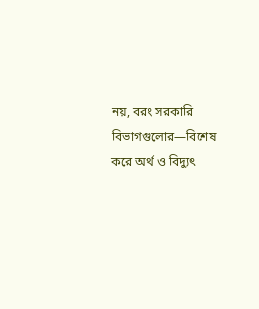নয়, বরং সরকারি বিভাগগুলোর—বিশেষ করে অর্থ ও বিদ্যুৎ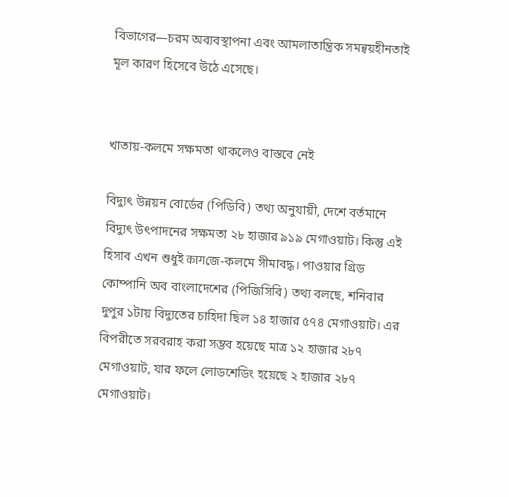বিভাগের—চরম অব্যবস্থাপনা এবং আমলাতান্ত্রিক সমন্বয়হীনতাই মূল কারণ হিসেবে উঠে এসেছে।


খাতায়-কলমে সক্ষমতা থাকলেও বাস্তবে নেই

বিদ্যুৎ উন্নয়ন বোর্ডের (পিডিবি) তথ্য অনুযায়ী, দেশে বর্তমানে বিদ্যুৎ উৎপাদনের সক্ষমতা ২৮ হাজার ৯১৯ মেগাওয়াট। কিন্তু এই হিসাব এখন শুধুই कागজে-কলমে সীমাবদ্ধ। পাওয়ার গ্রিড কোম্পানি অব বাংলাদেশের (পিজিসিবি) তথ্য বলছে, শনিবার দুপুর ১টায় বিদ্যুতের চাহিদা ছিল ১৪ হাজার ৫৭৪ মেগাওয়াট। এর বিপরীতে সরবরাহ করা সম্ভব হয়েছে মাত্র ১২ হাজার ২৮৭ মেগাওয়াট, যার ফলে লোডশেডিং হয়েছে ২ হাজার ২৮৭ মেগাওয়াট।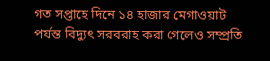গত সপ্তাহে দিনে ১৪ হাজার মেগাওয়াট পর্যন্ত বিদ্যুৎ সরবরাহ করা গেলেও সম্প্রতি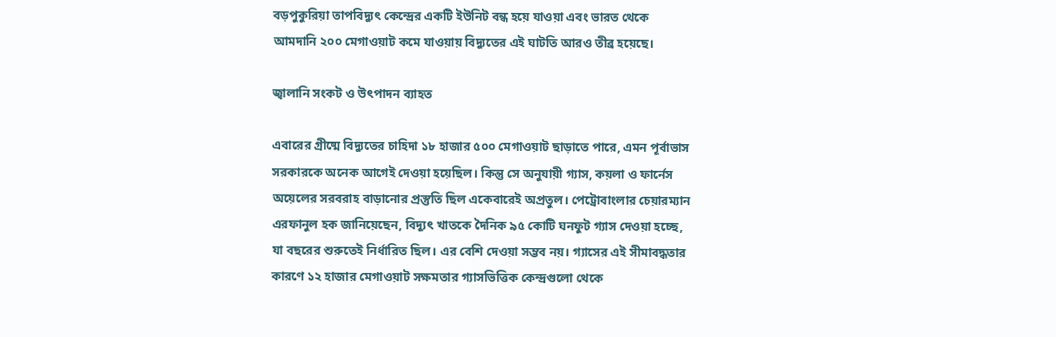বড়পুকুরিয়া তাপবিদ্যুৎ কেন্দ্রের একটি ইউনিট বন্ধ হয়ে যাওয়া এবং ভারত থেকে আমদানি ২০০ মেগাওয়াট কমে যাওয়ায় বিদ্যুতের এই ঘাটতি আরও তীব্র হয়েছে।

জ্বালানি সংকট ও উৎপাদন ব্যাহত

এবারের গ্রীষ্মে বিদ্যুতের চাহিদা ১৮ হাজার ৫০০ মেগাওয়াট ছাড়াতে পারে, এমন পূর্বাভাস সরকারকে অনেক আগেই দেওয়া হয়েছিল। কিন্তু সে অনুযায়ী গ্যাস, কয়লা ও ফার্নেস অয়েলের সরবরাহ বাড়ানোর প্রস্তুতি ছিল একেবারেই অপ্রতুল। পেট্রোবাংলার চেয়ারম্যান এরফানুল হক জানিয়েছেন, বিদ্যুৎ খাতকে দৈনিক ৯৫ কোটি ঘনফুট গ্যাস দেওয়া হচ্ছে, যা বছরের শুরুতেই নির্ধারিত ছিল। এর বেশি দেওয়া সম্ভব নয়। গ্যাসের এই সীমাবদ্ধতার কারণে ১২ হাজার মেগাওয়াট সক্ষমতার গ্যাসভিত্তিক কেন্দ্রগুলো থেকে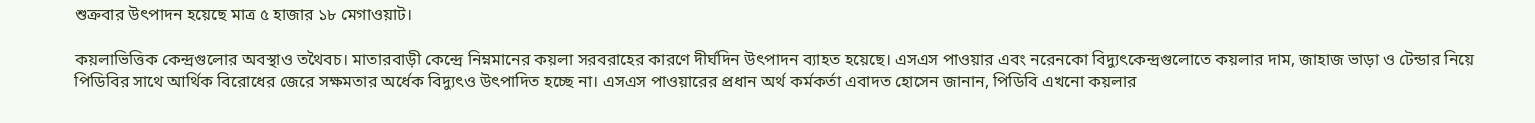শুক্রবার উৎপাদন হয়েছে মাত্র ৫ হাজার ১৮ মেগাওয়াট।

কয়লাভিত্তিক কেন্দ্রগুলোর অবস্থাও তথৈবচ। মাতারবাড়ী কেন্দ্রে নিম্নমানের কয়লা সরবরাহের কারণে দীর্ঘদিন উৎপাদন ব্যাহত হয়েছে। এসএস পাওয়ার এবং নরেনকো বিদ্যুৎকেন্দ্রগুলোতে কয়লার দাম, জাহাজ ভাড়া ও টেন্ডার নিয়ে পিডিবির সাথে আর্থিক বিরোধের জেরে সক্ষমতার অর্ধেক বিদ্যুৎও উৎপাদিত হচ্ছে না। এসএস পাওয়ারের প্রধান অর্থ কর্মকর্তা এবাদত হোসেন জানান, পিডিবি এখনো কয়লার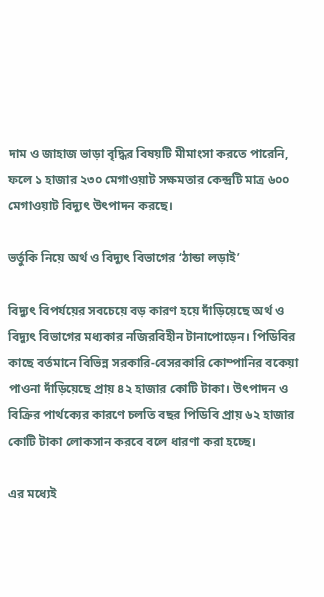দাম ও জাহাজ ভাড়া বৃদ্ধির বিষয়টি মীমাংসা করতে পারেনি, ফলে ১ হাজার ২৩০ মেগাওয়াট সক্ষমতার কেন্দ্রটি মাত্র ৬০০ মেগাওয়াট বিদ্যুৎ উৎপাদন করছে।

ভর্তুকি নিয়ে অর্থ ও বিদ্যুৎ বিভাগের ‘ঠান্ডা লড়াই’

বিদ্যুৎ বিপর্যয়ের সবচেয়ে বড় কারণ হয়ে দাঁড়িয়েছে অর্থ ও বিদ্যুৎ বিভাগের মধ্যকার নজিরবিহীন টানাপোড়েন। পিডিবির কাছে বর্তমানে বিভিন্ন সরকারি-বেসরকারি কোম্পানির বকেয়া পাওনা দাঁড়িয়েছে প্রায় ৪২ হাজার কোটি টাকা। উৎপাদন ও বিক্রির পার্থক্যের কারণে চলতি বছর পিডিবি প্রায় ৬২ হাজার কোটি টাকা লোকসান করবে বলে ধারণা করা হচ্ছে।

এর মধ্যেই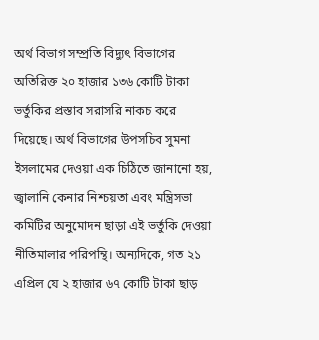অর্থ বিভাগ সম্প্রতি বিদ্যুৎ বিভাগের অতিরিক্ত ২০ হাজার ১৩৬ কোটি টাকা ভর্তুকির প্রস্তাব সরাসরি নাকচ করে দিয়েছে। অর্থ বিভাগের উপসচিব সুমনা ইসলামের দেওয়া এক চিঠিতে জানানো হয়, জ্বালানি কেনার নিশ্চয়তা এবং মন্ত্রিসভা কমিটির অনুমোদন ছাড়া এই ভর্তুকি দেওয়া নীতিমালার পরিপন্থি। অন্যদিকে, গত ২১ এপ্রিল যে ২ হাজার ৬৭ কোটি টাকা ছাড়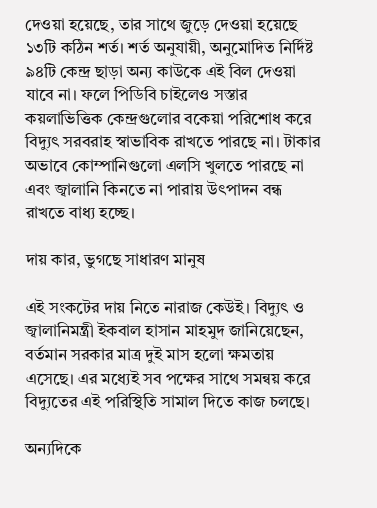দেওয়া হয়েছে, তার সাথে জুড়ে দেওয়া হয়েছে ১৩টি কঠিন শর্ত। শর্ত অনুযায়ী, অনুমোদিত নির্দিষ্ট ৯৪টি কেন্দ্র ছাড়া অন্য কাউকে এই বিল দেওয়া যাবে না। ফলে পিডিবি চাইলেও সস্তার কয়লাভিত্তিক কেন্দ্রগুলোর বকেয়া পরিশোধ করে বিদ্যুৎ সরবরাহ স্বাভাবিক রাখতে পারছে না। টাকার অভাবে কোম্পানিগুলো এলসি খুলতে পারছে না এবং জ্বালানি কিনতে না পারায় উৎপাদন বন্ধ রাখতে বাধ্য হচ্ছে।

দায় কার, ভুগছে সাধারণ মানুষ

এই সংকটের দায় নিতে নারাজ কেউই। বিদ্যুৎ ও জ্বালানিমন্ত্রী ইকবাল হাসান মাহমুদ জানিয়েছেন, বর্তমান সরকার মাত্র দুই মাস হলো ক্ষমতায় এসেছে। এর মধ্যেই সব পক্ষের সাথে সমন্বয় করে বিদ্যুতের এই পরিস্থিতি সামাল দিতে কাজ চলছে।

অন্যদিকে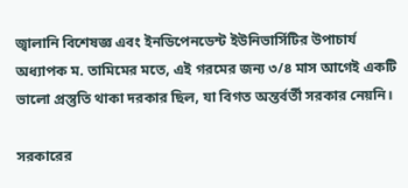জ্বালানি বিশেষজ্ঞ এবং ইনডিপেনডেন্ট ইউনিভার্সিটির উপাচার্য অধ্যাপক ম. তামিমের মতে, এই গরমের জন্য ৩/৪ মাস আগেই একটি ভালো প্রস্তুতি থাকা দরকার ছিল, যা বিগত অন্তর্বর্তী সরকার নেয়নি।

সরকারের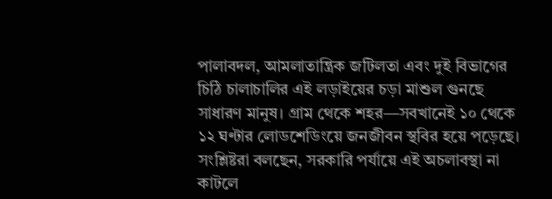পালাবদল, আমলাতান্ত্রিক জটিলতা এবং দুই বিভাগের চিঠি চালাচালির এই লড়াইয়ের চড়া মাশুল গুনছে সাধারণ মানুষ। গ্রাম থেকে শহর—সবখানেই ১০ থেকে ১২ ঘণ্টার লোডশেডিংয়ে জনজীবন স্থবির হয়ে পড়েছে। সংশ্লিষ্টরা বলছেন, সরকারি পর্যায়ে এই অচলাবস্থা না কাটলে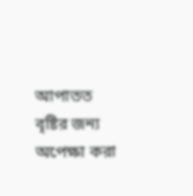আপাতত বৃষ্টির জন্য অপেক্ষা করা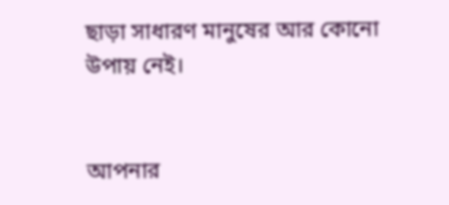ছাড়া সাধারণ মানুষের আর কোনো উপায় নেই।


আপনার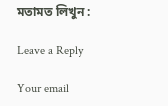মতামত লিখুন :

Leave a Reply

Your email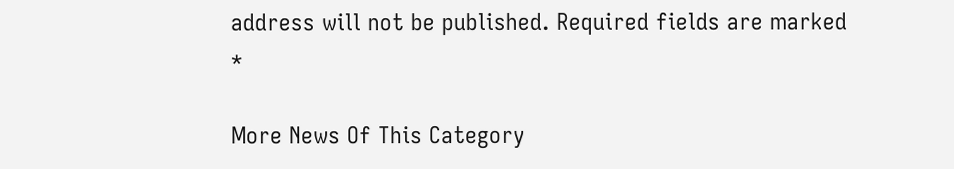address will not be published. Required fields are marked *

More News Of This Category